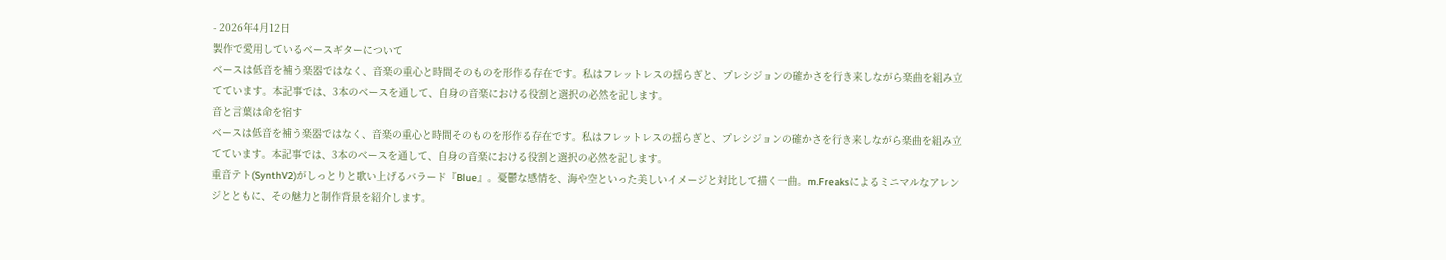- 2026年4月12日
製作で愛用しているベースギターについて
ベースは低音を補う楽器ではなく、音楽の重心と時間そのものを形作る存在です。私はフレットレスの揺らぎと、プレシジョンの確かさを行き来しながら楽曲を組み立てています。本記事では、3本のベースを通して、自身の音楽における役割と選択の必然を記します。
音と言葉は命を宿す
ベースは低音を補う楽器ではなく、音楽の重心と時間そのものを形作る存在です。私はフレットレスの揺らぎと、プレシジョンの確かさを行き来しながら楽曲を組み立てています。本記事では、3本のベースを通して、自身の音楽における役割と選択の必然を記します。
重音テト(SynthV2)がしっとりと歌い上げるバラード『Blue』。憂鬱な感情を、海や空といった美しいイメージと対比して描く一曲。m.Freaksによるミニマルなアレンジとともに、その魅力と制作背景を紹介します。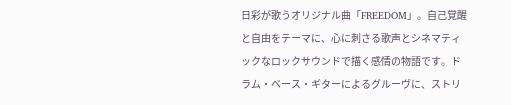日彩が歌うオリジナル曲「FREEDOM」。自己覚醒と自由をテーマに、心に刺さる歌声とシネマティックなロックサウンドで描く感情の物語です。ドラム・ベース・ギターによるグルーヴに、ストリ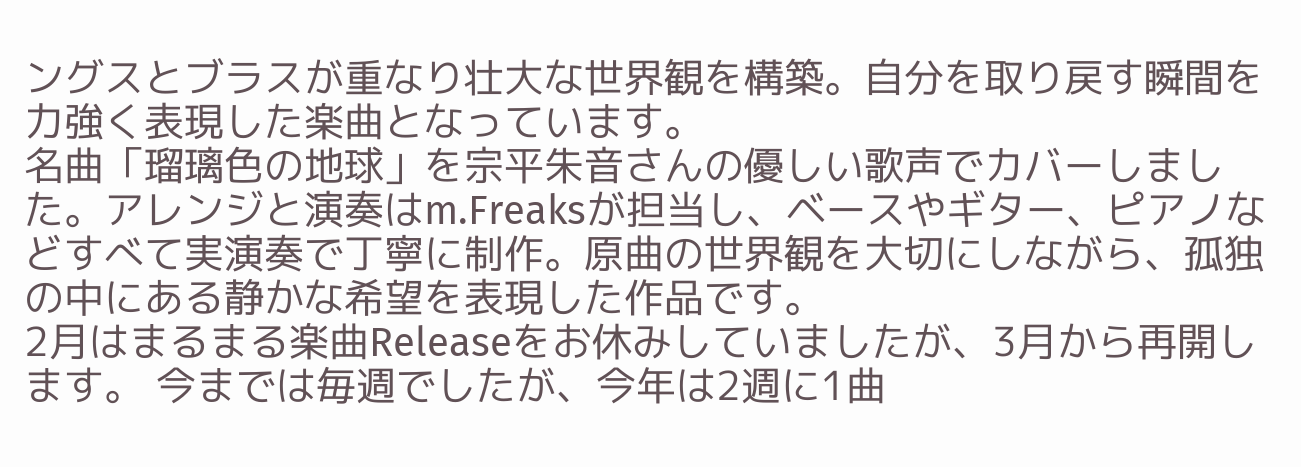ングスとブラスが重なり壮大な世界観を構築。自分を取り戻す瞬間を力強く表現した楽曲となっています。
名曲「瑠璃色の地球」を宗平朱音さんの優しい歌声でカバーしました。アレンジと演奏はm.Freaksが担当し、ベースやギター、ピアノなどすべて実演奏で丁寧に制作。原曲の世界観を大切にしながら、孤独の中にある静かな希望を表現した作品です。
2月はまるまる楽曲Releaseをお休みしていましたが、3月から再開します。 今までは毎週でしたが、今年は2週に1曲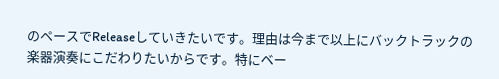のペースでReleaseしていきたいです。理由は今まで以上にバックトラックの楽器演奏にこだわりたいからです。特にベー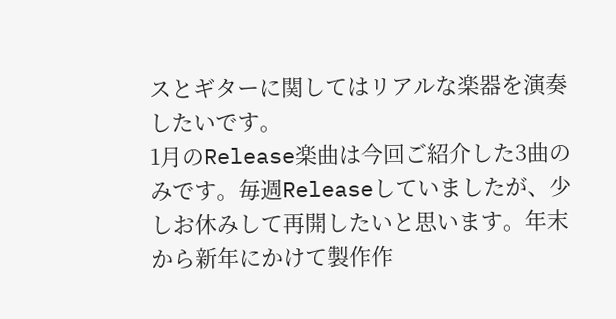スとギターに関してはリアルな楽器を演奏したいです。
1月のRelease楽曲は今回ご紹介した3曲のみです。毎週Releaseしていましたが、少しお休みして再開したいと思います。年末から新年にかけて製作作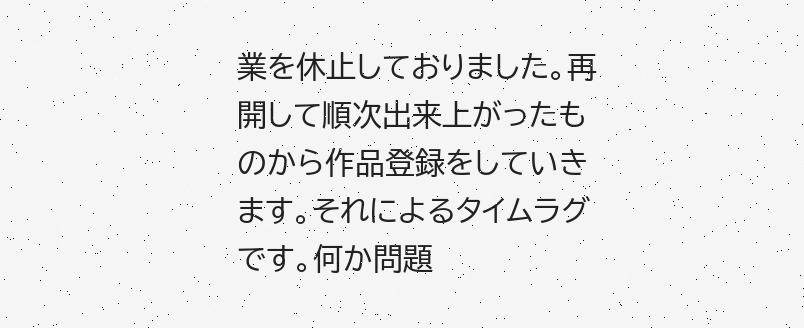業を休止しておりました。再開して順次出来上がったものから作品登録をしていきます。それによるタイムラグです。何か問題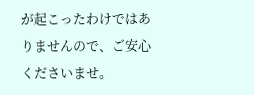が起こったわけではありませんので、ご安心くださいませ。